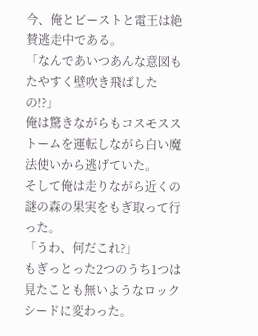今、俺とビーストと電王は絶賛逃走中である。
「なんであいつあんな意図もたやすく壁吹き飛ばしたの!?」
俺は驚きながらもコスモスストームを運転しながら白い魔法使いから逃げていた。
そして俺は走りながら近くの謎の森の果実をもぎ取って行った。
「うわ、何だこれ?」
もぎっとった2つのうち1つは見たことも無いようなロックシードに変わった。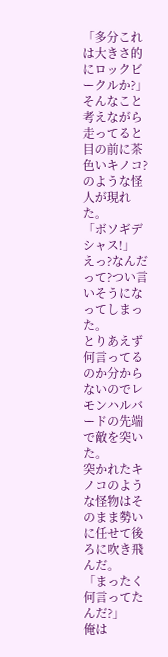「多分これは大きさ的にロックビークルか?」
そんなこと考えながら走ってると目の前に茶色いキノコ?のような怪人が現れた。
「ボソギデシャス!」
えっ?なんだって?つい言いそうになってしまった。
とりあえず何言ってるのか分からないのでレモンハルバードの先端で敵を突いた。
突かれたキノコのような怪物はそのまま勢いに任せて後ろに吹き飛んだ。
「まったく何言ってたんだ?」
俺は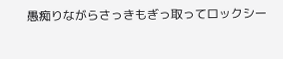愚痴りながらさっきもぎっ取ってロックシー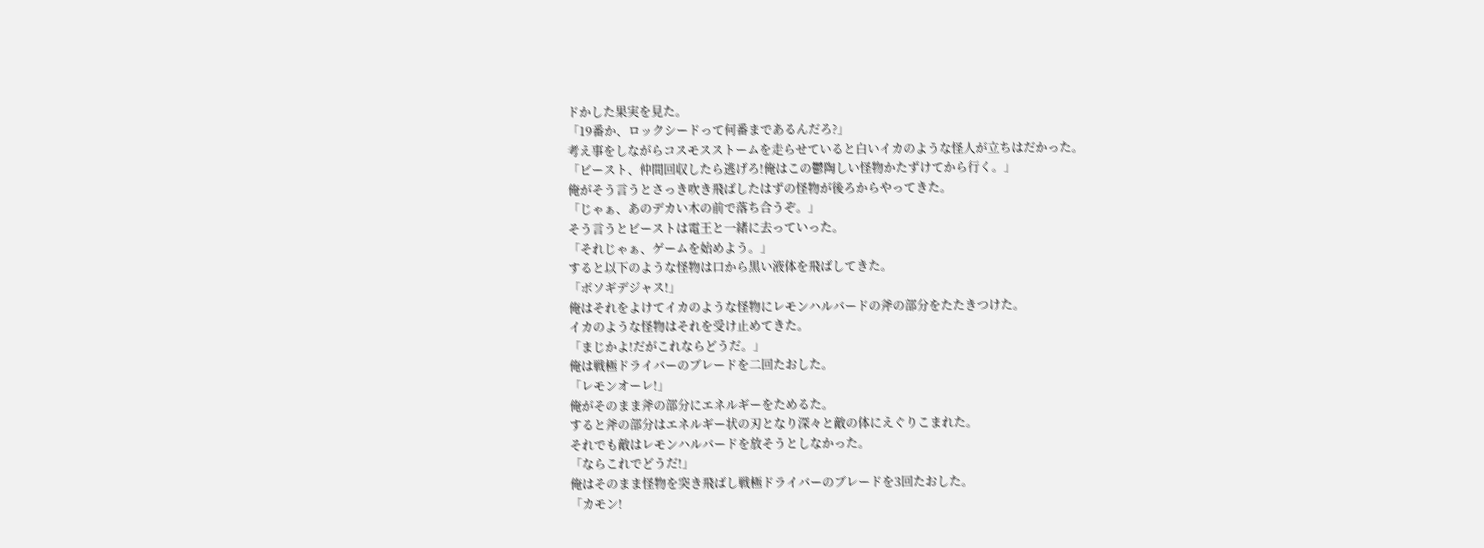ドかした果実を見た。
「19番か、ロックシードって何番まであるんだろ?」
考え事をしながらコスモスストームを走らせていると白いイカのような怪人が立ちはだかった。
「ビースト、仲間回収したら逃げろ!俺はこの鬱陶しい怪物かたずけてから行く。」
俺がそう言うとさっき吹き飛ばしたはずの怪物が後ろからやってきた。
「じゃぁ、あのデカい木の前で落ち合うぞ。」
そう言うとビーストは電王と一緒に去っていった。
「それじゃぁ、ゲームを始めよう。」
すると以下のような怪物は口から黒い液体を飛ばしてきた。
「ボソギデジャス!」
俺はそれをよけてイカのような怪物にレモンハルバードの斧の部分をたたきつけた。
イカのような怪物はそれを受け止めてきた。
「まじかよ!だがこれならどうだ。」
俺は戦極ドライバーのブレードを二回たおした。
「レモンオーレ!」
俺がそのまま斧の部分にエネルギーをためるた。
すると斧の部分はエネルギー状の刃となり深々と敵の体にえぐりこまれた。
それでも敵はレモンハルバードを放そうとしなかった。
「ならこれでどうだ!」
俺はそのまま怪物を突き飛ばし戦極ドライバーのブレードを3回たおした。
「カモン!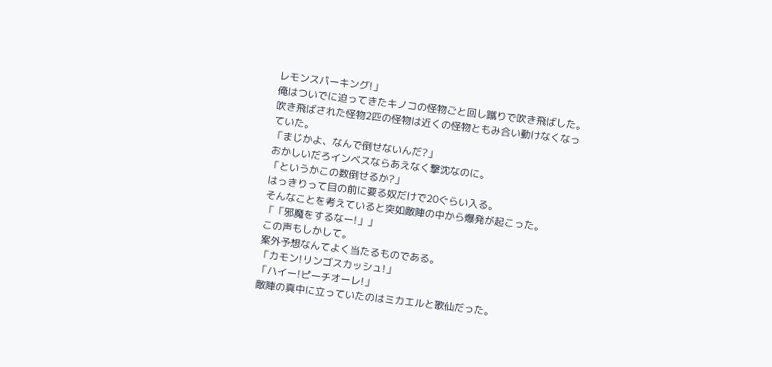レモンスパーキング!」
俺はついでに迫ってきたキノコの怪物ごと回し蹴りで吹き飛ばした。
吹き飛ばされた怪物2匹の怪物は近くの怪物ともみ合い動けなくなっていた。
「まじかよ、なんで倒せないんだ?」
おかしいだろインベスならあえなく撃沈なのに。
「というかこの数倒せるか?」
はっきりって目の前に要る奴だけで20ぐらい入る。
そんなことを考えていると突如敵陣の中から爆発が起こった。
「「邪魔をするなー!」」
この声もしかして。
案外予想なんてよく当たるものである。
「カモン!リンゴスカッシュ!」
「ハイー!ピーチオーレ!」
敵陣の真中に立っていたのはミカエルと歌仙だった。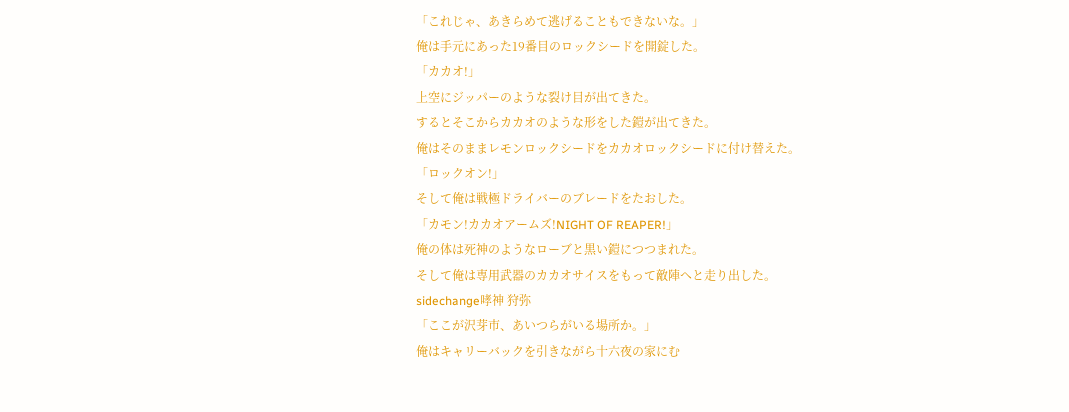「これじゃ、あきらめて逃げることもできないな。」
俺は手元にあった19番目のロックシードを開錠した。
「カカオ!」
上空にジッパーのような裂け目が出てきた。
するとそこからカカオのような形をした鎧が出てきた。
俺はそのままレモンロックシードをカカオロックシードに付け替えた。
「ロックオン!」
そして俺は戦極ドライバーのブレードをたおした。
「カモン!カカオアームズ!NIGHT OF REAPER!」
俺の体は死神のようなローブと黒い鎧につつまれた。
そして俺は専用武器のカカオサイスをもって敵陣へと走り出した。
sidechange哮神 狩弥
「ここが沢芽市、あいつらがいる場所か。」
俺はキャリーバックを引きながら十六夜の家にむ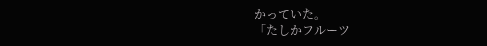かっていた。
「たしかフルーツ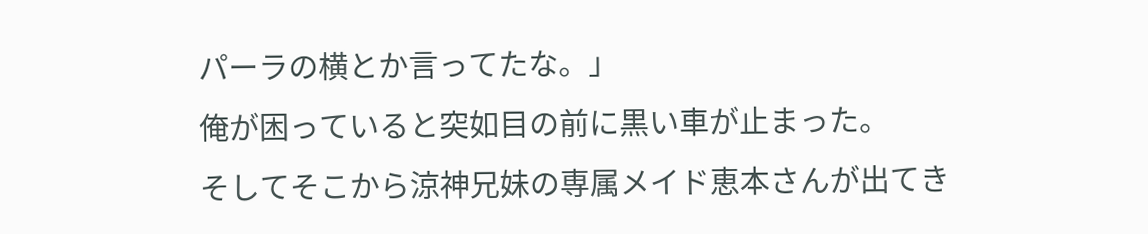パーラの横とか言ってたな。」
俺が困っていると突如目の前に黒い車が止まった。
そしてそこから涼神兄妹の専属メイド恵本さんが出てき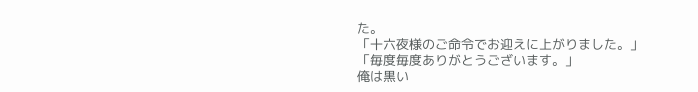た。
「十六夜様のご命令でお迎えに上がりました。」
「毎度毎度ありがとうございます。」
俺は黒い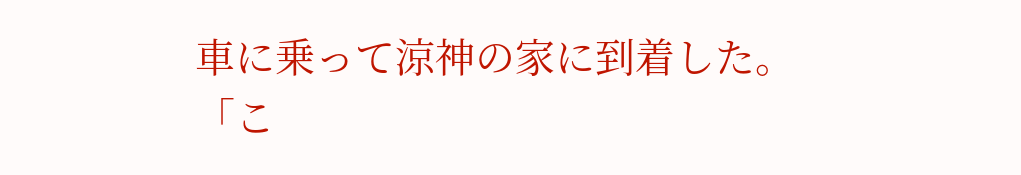車に乗って涼神の家に到着した。
「こ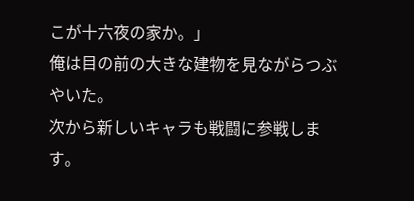こが十六夜の家か。」
俺は目の前の大きな建物を見ながらつぶやいた。
次から新しいキャラも戦闘に参戦します。